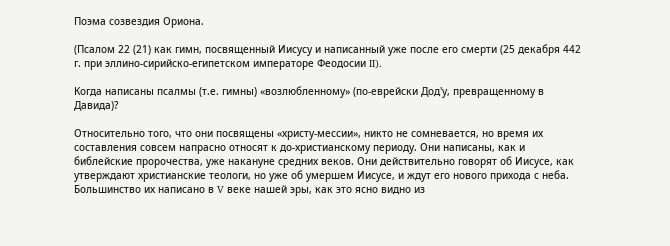Поэма созвездия Ориона.

(Псалом 22 (21) как гимн, посвященный Иисусу и написанный уже после его смерти (25 декабря 442 г. при эллино-сирийско-египетском императоре Феодосии II).

Когда написаны псалмы (т.е. гимны) «возлюбленному» (по-еврейски Дод'у, превращенному в Давида)?

Относительно того, что они посвящены «христу-мессии», никто не сомневается, но время их составления совсем напрасно относят к до-христианскому периоду. Они написаны, как и библейские пророчества, уже накануне средних веков. Они действительно говорят об Иисусе, как утверждают христианские теологи, но уже об умершем Иисусе, и ждут его нового прихода с неба. Большинство их написано в V веке нашей эры, как это ясно видно из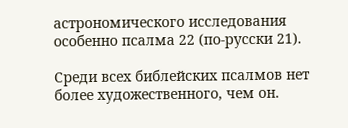астрономического исследования особенно псалма 22 (по-русски 21).

Среди всех библейских псалмов нет более художественного, чем он.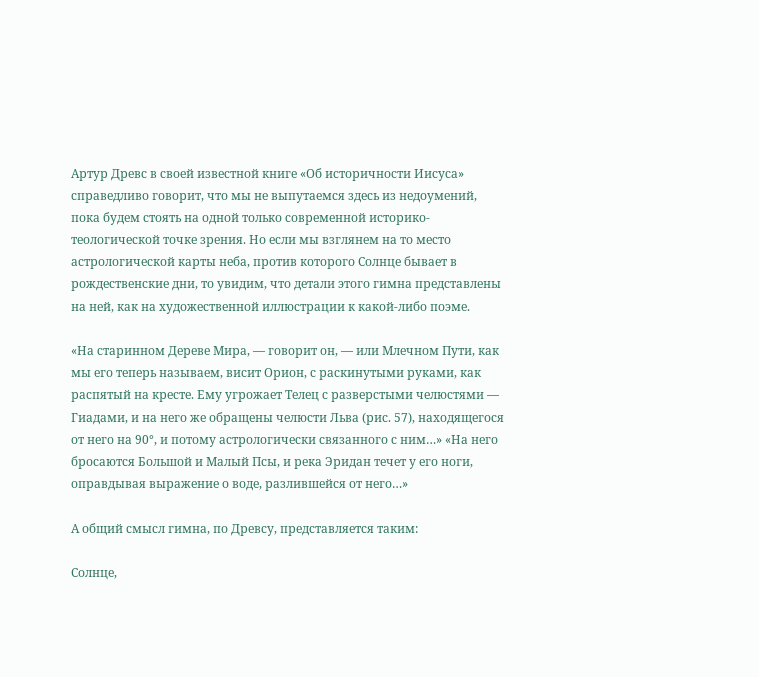Артур Древс в своей известной книге «Об историчности Иисуса» справедливо говорит, что мы не выпутаемся здесь из недоумений, пока будем стоять на одной только современной историко-теологической точке зрения. Но если мы взглянем на то место астрологической карты неба, против которого Солнце бывает в рождественские дни, то увидим, что детали этого гимна представлены на ней, как на художественной иллюстрации к какой-либо поэме.

«На старинном Дереве Мира, — говорит он, — или Млечном Пути, как мы его теперь называем, висит Орион, с раскинутыми руками, как распятый на кресте. Ему угрожает Телец с разверстыми челюстями — Гиадами, и на него же обращены челюсти Льва (рис. 57), находящегося от него на 90°, и потому астрологически связанного с ним…» «На него бросаются Большой и Малый Псы, и река Эридан течет у его ноги, оправдывая выражение о воде, разлившейся от него…»

А общий смысл гимна, по Древсу, представляется таким:

Солнце,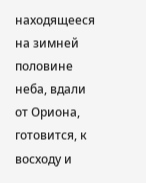находящееся на зимней половине неба, вдали от Ориона, готовится, к восходу и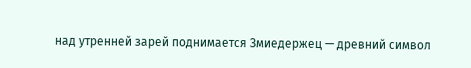над утренней зарей поднимается Змиедержец — древний символ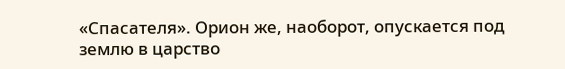«Спасателя». Орион же, наоборот, опускается под землю в царство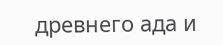древнего ада и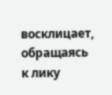восклицает, обращаясь к лику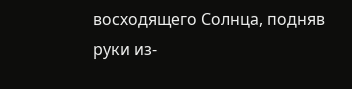восходящего Солнца, подняв руки из-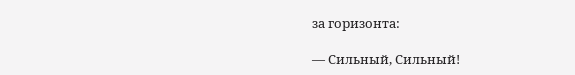за горизонта:

— Сильный, Сильный!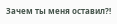Зачем ты меня оставил?!